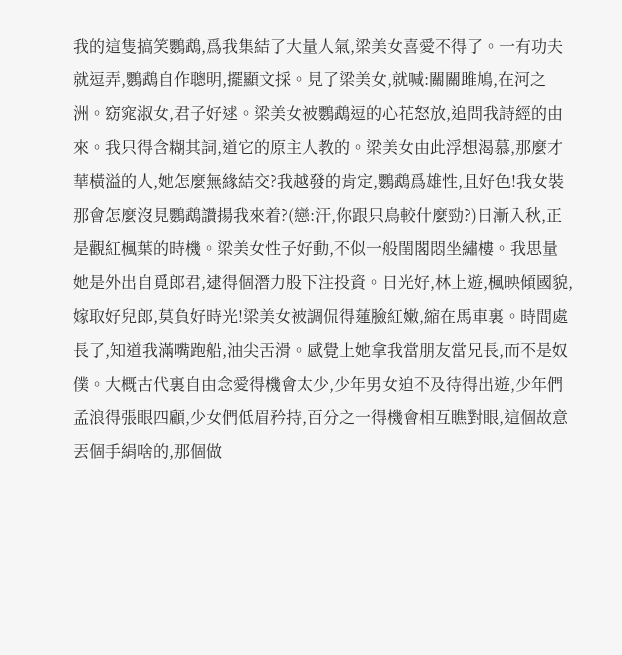我的這隻搞笑鸚鵡,爲我集結了大量人氣,梁美女喜愛不得了。一有功夫就逗弄,鸚鵡自作聰明,擺顯文採。見了梁美女,就喊:關關雎鳩,在河之洲。窈窕淑女,君子好逑。梁美女被鸚鵡逗的心花怒放,追問我詩經的由來。我只得含糊其詞,道它的原主人教的。梁美女由此浮想渴慕,那麼才華橫溢的人,她怎麼無緣結交?我越發的肯定,鸚鵡爲雄性,且好色!我女裝那會怎麼沒見鸚鵡讚揚我來着?(戀:汗,你跟只鳥較什麼勁?)日漸入秋,正是觀紅楓葉的時機。梁美女性子好動,不似一般閨閣悶坐繡樓。我思量她是外出自覓郎君,逮得個潛力股下注投資。日光好,林上遊,楓映傾國貌,嫁取好兒郎,莫負好時光!梁美女被調侃得蓮臉紅嫩,縮在馬車裏。時間處長了,知道我滿嘴跑船,油尖舌滑。感覺上她拿我當朋友當兄長,而不是奴僕。大概古代裏自由念愛得機會太少,少年男女迫不及待得出遊,少年們孟浪得張眼四顧,少女們低眉矜持,百分之一得機會相互瞧對眼,這個故意丟個手絹啥的,那個做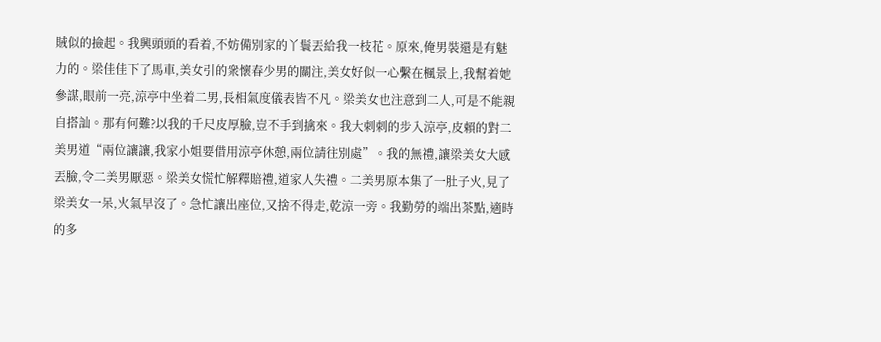賊似的撿起。我興頭頭的看着,不妨備別家的丫鬟丟給我一枝花。原來,俺男裝還是有魅力的。梁佳佳下了馬車,美女引的衆懷春少男的關注,美女好似一心繫在楓景上,我幫着她參謀,眼前一亮,涼亭中坐着二男,長相氣度儀表皆不凡。梁美女也注意到二人,可是不能親自搭訕。那有何難?以我的千尺皮厚臉,豈不手到擒來。我大刺刺的步入涼亭,皮賴的對二美男道“兩位讓讓,我家小姐要借用涼亭休憩,兩位請往別處”。我的無禮,讓梁美女大感丟臉,令二美男厭惡。梁美女慌忙解釋賠禮,道家人失禮。二美男原本集了一肚子火,見了梁美女一呆,火氣早沒了。急忙讓出座位,又捨不得走,乾涼一旁。我勤勞的端出茶點,適時的多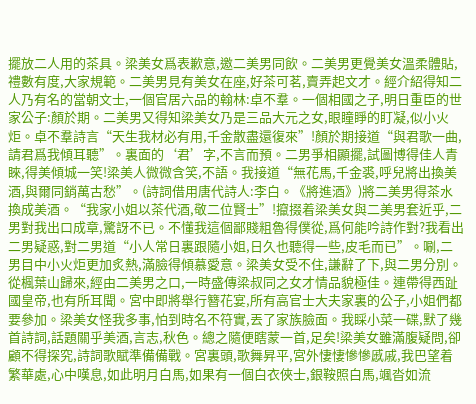擺放二人用的茶具。梁美女爲表歉意,邀二美男同飲。二美男更覺美女溫柔體貼,禮數有度,大家規範。二美男見有美女在座,好茶可茗,賣弄起文才。經介紹得知二人乃有名的當朝文士,一個官居六品的翰林:卓不羣。一個相國之子,明日重臣的世家公子:顏於期。二美男又得知梁美女乃是三品大元之女,眼瞳睜的盯凝,似小火炬。卓不羣詩言“天生我材必有用,千金散盡還復來”!顏於期接道“與君歌一曲,請君爲我傾耳聽”。裏面的‘君’字,不言而預。二男爭相顯擺,試圖博得佳人青睞,得美傾城一笑!梁美人微微含笑,不語。我接道“無花馬,千金裘,呼兒將出換美酒,與爾同銷萬古愁”。(詩詞借用唐代詩人:李白。《將進酒》)將二美男得茶水換成美酒。“我家小姐以茶代酒,敬二位賢士”!攛掇着梁美女與二美男套近乎,二男對我出口成章,驚訝不已。不懂我這個鄙賤粗魯得僕從,爲何能吟詩作對?我看出二男疑惑,對二男道“小人常日裏跟隨小姐,日久也聽得一些,皮毛而已”。唰,二男目中小火炬更加炙熱,滿臉得傾慕愛意。梁美女受不住,謙辭了下,與二男分別。從楓葉山歸來,經由二美男之口,一時盛傳梁叔同之女才情品貌極佳。連帶得西趾國皇帝,也有所耳聞。宮中即將舉行簪花宴,所有高官士大夫家裏的公子,小姐們都要參加。梁美女怪我多事,怕到時名不符實,丟了家族臉面。我睬小菜一碟,默了幾首詩詞,話題關乎美酒,言志,秋色。總之隨便瞎蒙一首,足矣!梁美女雖滿腹疑問,卻顧不得探究,詩詞歌賦準備備戰。宮裏頭,歌舞昇平,宮外悽悽慘慘慼戚,我巴望着繁華處,心中嘆息,如此明月白馬,如果有一個白衣俠士,銀鞍照白馬,颯沓如流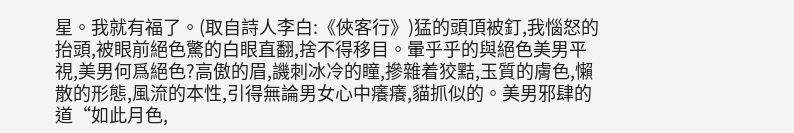星。我就有福了。(取自詩人李白:《俠客行》)猛的頭頂被釘,我惱怒的抬頭,被眼前絕色驚的白眼直翻,捨不得移目。暈乎乎的與絕色美男平視,美男何爲絕色?高傲的眉,譏刺冰冷的瞳,摻雜着狡黠,玉質的膚色,懶散的形態,風流的本性,引得無論男女心中癢癢,貓抓似的。美男邪肆的道“如此月色,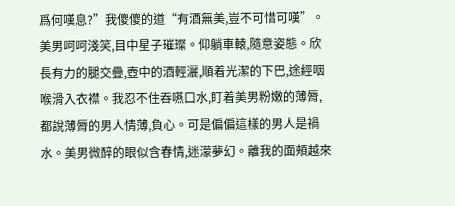爲何嘆息?”我傻傻的道“有酒無美,豈不可惜可嘆”。美男呵呵淺笑,目中星子璀璨。仰躺車轅,隨意姿態。欣長有力的腿交疊,壺中的酒輕灑,順着光潔的下巴,途經咽喉滑入衣襟。我忍不住吞嚥口水,盯着美男粉嫩的薄脣,都說薄脣的男人情薄,負心。可是偏偏這樣的男人是禍水。美男微醉的眼似含春情,迷濛夢幻。離我的面頰越來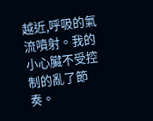越近,呼吸的氣流噴射。我的小心臟不受控制的亂了節奏。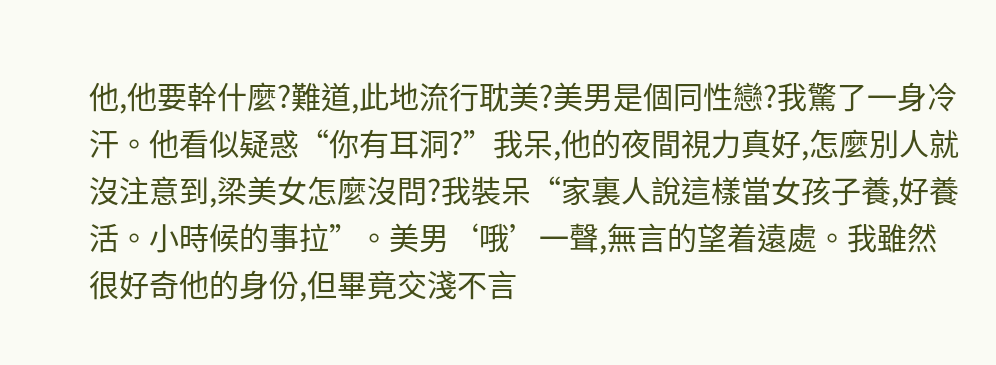他,他要幹什麼?難道,此地流行耽美?美男是個同性戀?我驚了一身冷汗。他看似疑惑“你有耳洞?”我呆,他的夜間視力真好,怎麼別人就沒注意到,梁美女怎麼沒問?我裝呆“家裏人說這樣當女孩子養,好養活。小時候的事拉”。美男‘哦’一聲,無言的望着遠處。我雖然很好奇他的身份,但畢竟交淺不言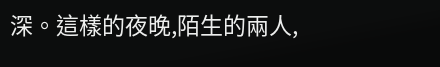深。這樣的夜晚,陌生的兩人,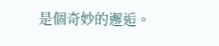是個奇妙的邂逅。